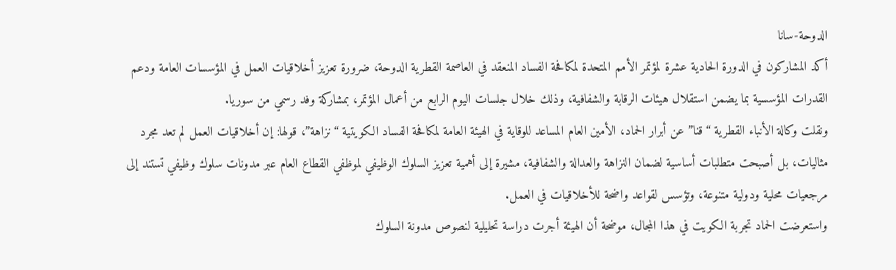الدوحة-سانا
أكد المشاركون في الدورة الحادية عشرة لمؤتمر الأمم المتحدة لمكافحة الفساد المنعقد في العاصمة القطرية الدوحة، ضرورة تعزيز أخلاقيات العمل في المؤسسات العامة ودعم القدرات المؤسسية بما يضمن استقلال هيئات الرقابة والشفافية، وذلك خلال جلسات اليوم الرابع من أعمال المؤتمر، بمشاركة وفد رسمي من سوريا.
ونقلت وكالة الأنباء القطرية “قنا” عن أبرار الحماد، الأمين العام المساعد للوقاية في الهيئة العامة لمكافحة الفساد الكويتية “نزاهة”، قولها: إن أخلاقيات العمل لم تعد مجرد مثاليات، بل أصبحت متطلبات أساسية لضمان النزاهة والعدالة والشفافية، مشيرة إلى أهمية تعزيز السلوك الوظيفي لموظفي القطاع العام عبر مدونات سلوك وظيفي تستند إلى مرجعيات محلية ودولية متنوعة، وتؤسس لقواعد واضحة للأخلاقيات في العمل.
واستعرضت الحماد تجربة الكويت في هذا المجال، موضحة أن الهيئة أجرت دراسة تحليلية لنصوص مدونة السلوك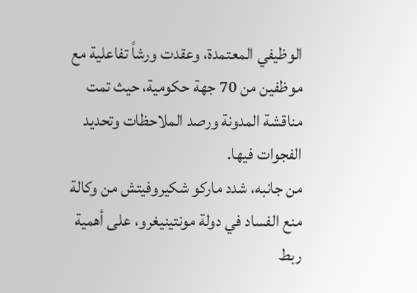الوظيفي المعتمدة، وعقدت ورشاً تفاعلية مع موظفين من 70 جهة حكومية، حيث تمت مناقشة المدونة ورصد الملاحظات وتحديد الفجوات فيها.
من جانبه، شدد ماركو شكيروفيتش من وكالة منع الفساد في دولة مونتينيغرو، على أهمية ربط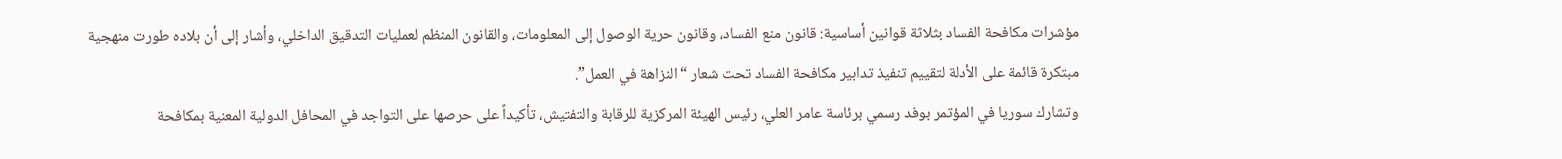مؤشرات مكافحة الفساد بثلاثة قوانين أساسية: قانون منع الفساد، وقانون حرية الوصول إلى المعلومات، والقانون المنظم لعمليات التدقيق الداخلي، وأشار إلى أن بلاده طورت منهجية مبتكرة قائمة على الأدلة لتقييم تنفيذ تدابير مكافحة الفساد تحت شعار “النزاهة في العمل”.
وتشارك سوريا في المؤتمر بوفد رسمي برئاسة عامر العلي، رئيس الهيئة المركزية للرقابة والتفتيش، تأكيداً على حرصها على التواجد في المحافل الدولية المعنية بمكافحة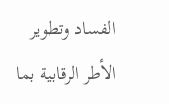الفساد وتطوير الأطر الرقابية بما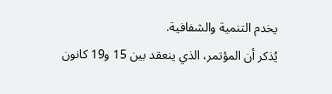يخدم التنمية والشفافية.
يُذكر أن المؤتمر، الذي ينعقد بين 15 و19 كانون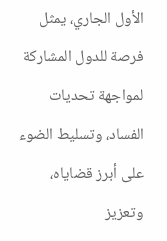الأول الجاري، يمثل فرصة للدول المشاركة لمواجهة تحديات الفساد، وتسليط الضوء على أبرز قضاياه، وتعزيز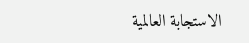الاستجابة العالمية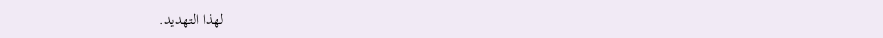لهذا التهديد.